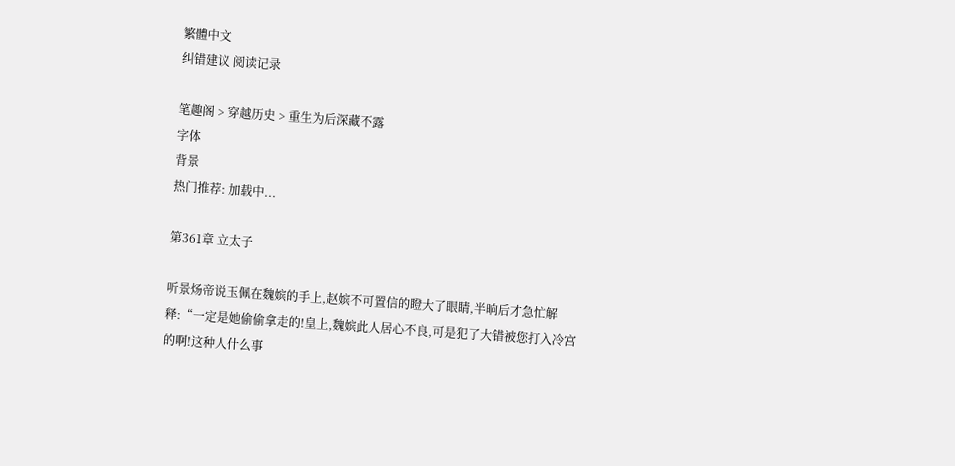繁體中文
纠错建议 阅读记录

笔趣阁 > 穿越历史 > 重生为后深藏不露
字体
背景
热门推荐: 加载中...

第361章 立太子

听景炀帝说玉佩在魏嫔的手上,赵嫔不可置信的瞪大了眼睛,半晌后才急忙解释:“一定是她偷偷拿走的!皇上,魏嫔此人居心不良,可是犯了大错被您打入冷宫的啊!这种人什么事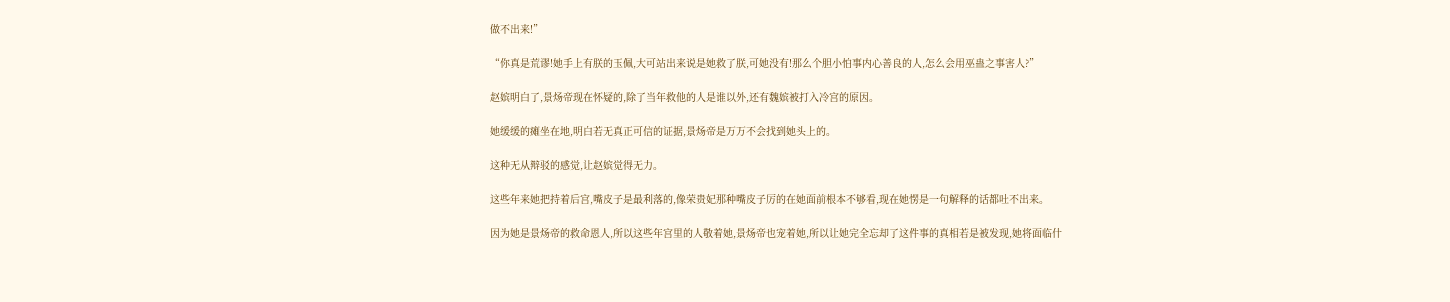做不出来!”

“你真是荒谬!她手上有朕的玉佩,大可站出来说是她救了朕,可她没有!那么个胆小怕事内心善良的人,怎么会用巫蛊之事害人?”

赵嫔明白了,景炀帝现在怀疑的,除了当年救他的人是谁以外,还有魏嫔被打入冷宫的原因。

她缓缓的瘫坐在地,明白若无真正可信的证据,景炀帝是万万不会找到她头上的。

这种无从辩驳的感觉,让赵嫔觉得无力。

这些年来她把持着后宫,嘴皮子是最利落的,像荣贵妃那种嘴皮子厉的在她面前根本不够看,现在她愣是一句解释的话都吐不出来。

因为她是景炀帝的救命恩人,所以这些年宫里的人敬着她,景炀帝也宠着她,所以让她完全忘却了这件事的真相若是被发现,她将面临什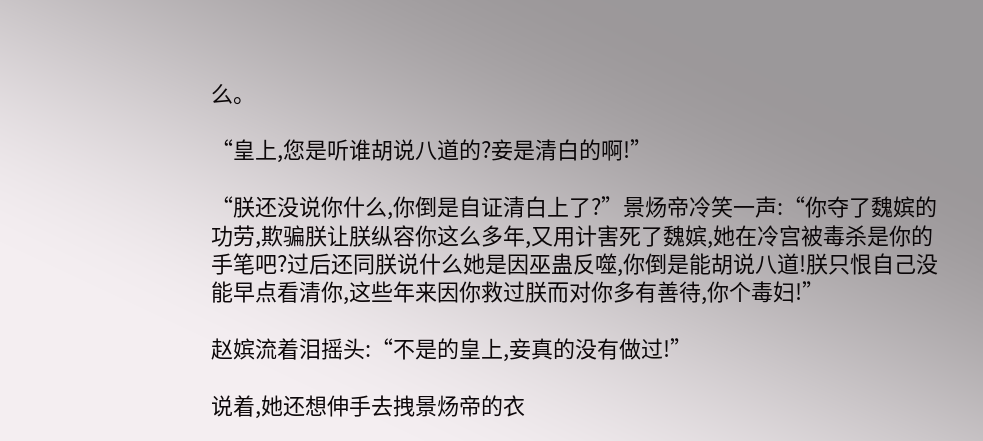么。

“皇上,您是听谁胡说八道的?妾是清白的啊!”

“朕还没说你什么,你倒是自证清白上了?”景炀帝冷笑一声:“你夺了魏嫔的功劳,欺骗朕让朕纵容你这么多年,又用计害死了魏嫔,她在冷宫被毒杀是你的手笔吧?过后还同朕说什么她是因巫蛊反噬,你倒是能胡说八道!朕只恨自己没能早点看清你,这些年来因你救过朕而对你多有善待,你个毒妇!”

赵嫔流着泪摇头:“不是的皇上,妾真的没有做过!”

说着,她还想伸手去拽景炀帝的衣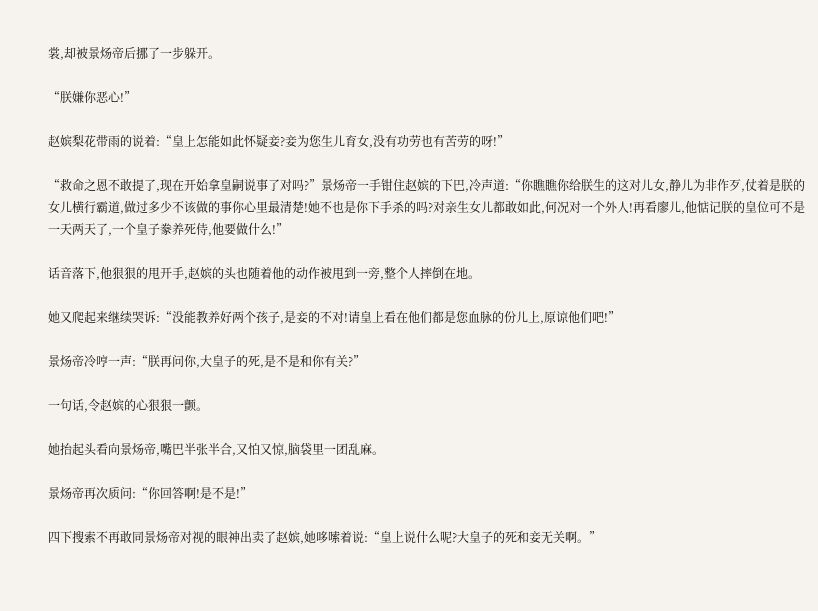裳,却被景炀帝后挪了一步躲开。

“朕嫌你恶心!”

赵嫔梨花带雨的说着:“皇上怎能如此怀疑妾?妾为您生儿育女,没有功劳也有苦劳的呀!”

“救命之恩不敢提了,现在开始拿皇嗣说事了对吗?”景炀帝一手钳住赵嫔的下巴,冷声道:“你瞧瞧你给朕生的这对儿女,静儿为非作歹,仗着是朕的女儿横行霸道,做过多少不该做的事你心里最清楚!她不也是你下手杀的吗?对亲生女儿都敢如此,何况对一个外人!再看廖儿,他惦记朕的皇位可不是一天两天了,一个皇子豢养死侍,他要做什么!”

话音落下,他狠狠的甩开手,赵嫔的头也随着他的动作被甩到一旁,整个人摔倒在地。

她又爬起来继续哭诉:“没能教养好两个孩子,是妾的不对!请皇上看在他们都是您血脉的份儿上,原谅他们吧!”

景炀帝冷哼一声:“朕再问你,大皇子的死,是不是和你有关?”

一句话,令赵嫔的心狠狠一颤。

她抬起头看向景炀帝,嘴巴半张半合,又怕又惊,脑袋里一团乱麻。

景炀帝再次质问:“你回答啊!是不是!”

四下搜索不再敢同景炀帝对视的眼神出卖了赵嫔,她哆嗦着说:“皇上说什么呢?大皇子的死和妾无关啊。”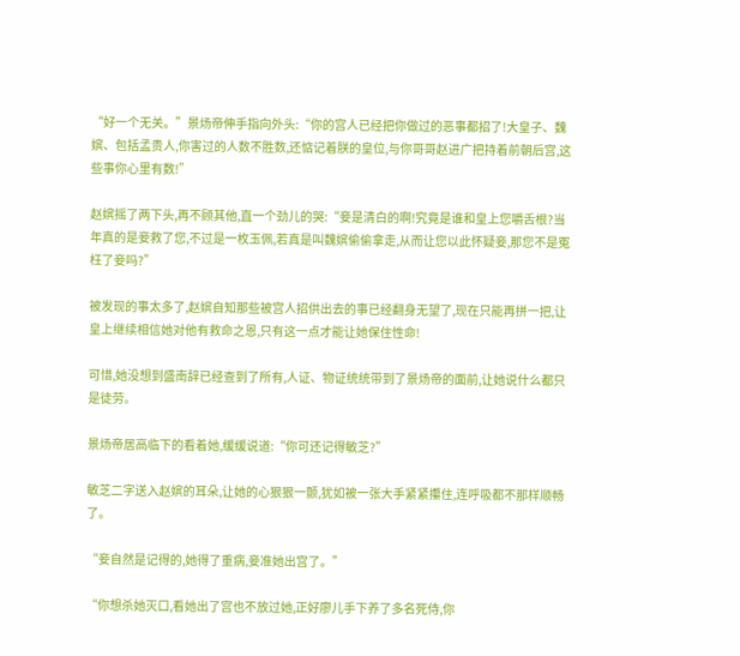“好一个无关。”景炀帝伸手指向外头:“你的宫人已经把你做过的恶事都招了!大皇子、魏嫔、包括孟贵人,你害过的人数不胜数,还惦记着朕的皇位,与你哥哥赵进广把持着前朝后宫,这些事你心里有数!”

赵嫔摇了两下头,再不顾其他,直一个劲儿的哭:“妾是清白的啊!究竟是谁和皇上您嚼舌根?当年真的是妾救了您,不过是一枚玉佩,若真是叫魏嫔偷偷拿走,从而让您以此怀疑妾,那您不是冤枉了妾吗?”

被发现的事太多了,赵嫔自知那些被宫人招供出去的事已经翻身无望了,现在只能再拼一把,让皇上继续相信她对他有救命之恩,只有这一点才能让她保住性命!

可惜,她没想到盛南辞已经查到了所有,人证、物证统统带到了景炀帝的面前,让她说什么都只是徒劳。

景炀帝居高临下的看着她,缓缓说道:“你可还记得敏芝?”

敏芝二字送入赵嫔的耳朵,让她的心狠狠一颤,犹如被一张大手紧紧攥住,连呼吸都不那样顺畅了。

“妾自然是记得的,她得了重病,妾准她出宫了。”

“你想杀她灭口,看她出了宫也不放过她,正好廖儿手下养了多名死侍,你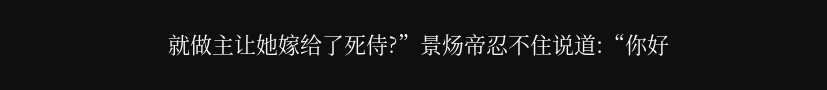就做主让她嫁给了死侍?”景炀帝忍不住说道:“你好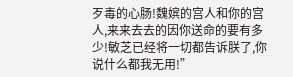歹毒的心肠!魏嫔的宫人和你的宫人,来来去去的因你送命的要有多少!敏芝已经将一切都告诉朕了,你说什么都我无用!”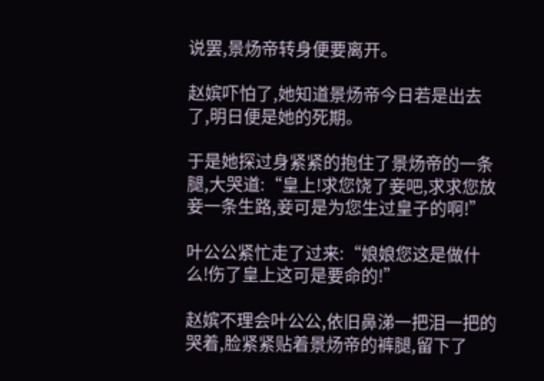说罢,景炀帝转身便要离开。

赵嫔吓怕了,她知道景炀帝今日若是出去了,明日便是她的死期。

于是她探过身紧紧的抱住了景炀帝的一条腿,大哭道:“皇上!求您饶了妾吧,求求您放妾一条生路,妾可是为您生过皇子的啊!”

叶公公紧忙走了过来:“娘娘您这是做什么!伤了皇上这可是要命的!”

赵嫔不理会叶公公,依旧鼻涕一把泪一把的哭着,脸紧紧贴着景炀帝的裤腿,留下了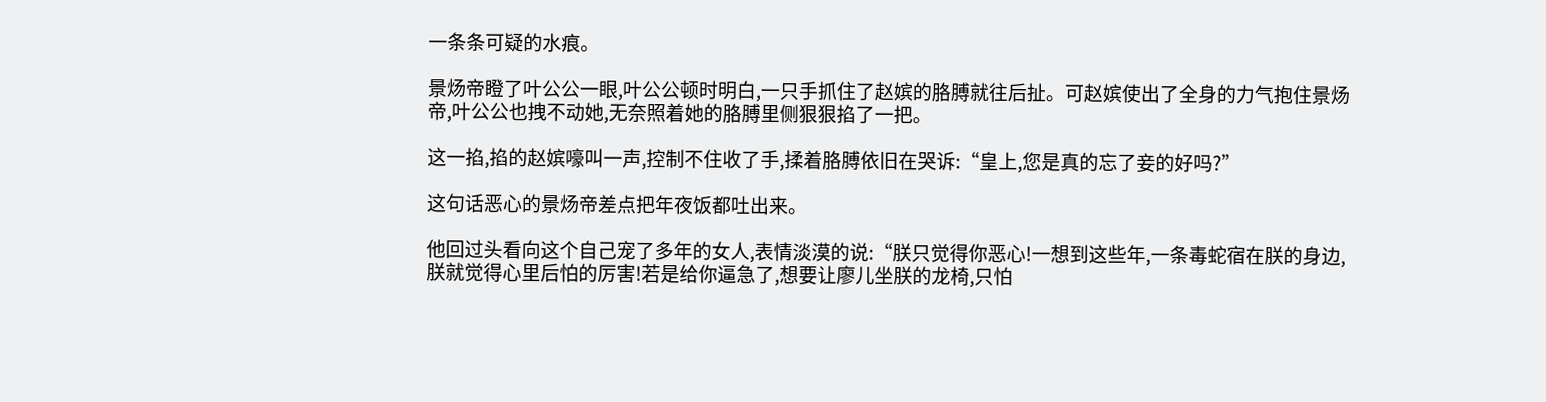一条条可疑的水痕。

景炀帝瞪了叶公公一眼,叶公公顿时明白,一只手抓住了赵嫔的胳膊就往后扯。可赵嫔使出了全身的力气抱住景炀帝,叶公公也拽不动她,无奈照着她的胳膊里侧狠狠掐了一把。

这一掐,掐的赵嫔嚎叫一声,控制不住收了手,揉着胳膊依旧在哭诉:“皇上,您是真的忘了妾的好吗?”

这句话恶心的景炀帝差点把年夜饭都吐出来。

他回过头看向这个自己宠了多年的女人,表情淡漠的说:“朕只觉得你恶心!一想到这些年,一条毒蛇宿在朕的身边,朕就觉得心里后怕的厉害!若是给你逼急了,想要让廖儿坐朕的龙椅,只怕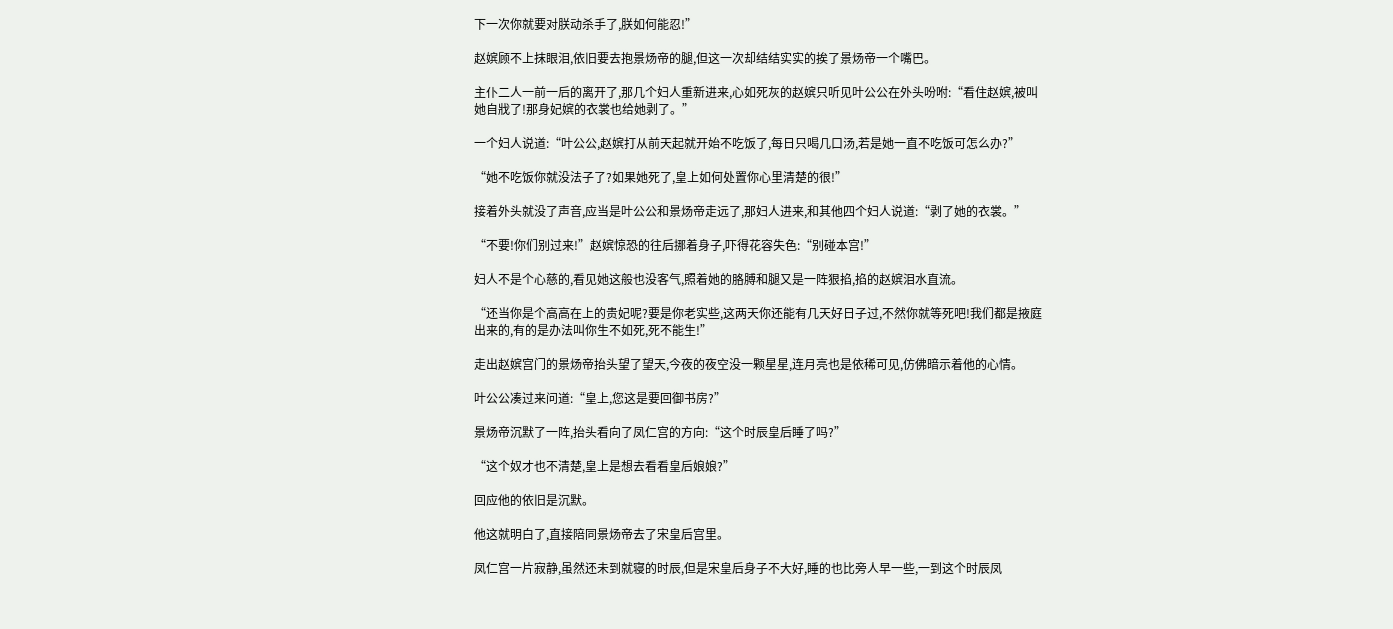下一次你就要对朕动杀手了,朕如何能忍!”

赵嫔顾不上抹眼泪,依旧要去抱景炀帝的腿,但这一次却结结实实的挨了景炀帝一个嘴巴。

主仆二人一前一后的离开了,那几个妇人重新进来,心如死灰的赵嫔只听见叶公公在外头吩咐:“看住赵嫔,被叫她自戕了!那身妃嫔的衣裳也给她剥了。”

一个妇人说道:“叶公公,赵嫔打从前天起就开始不吃饭了,每日只喝几口汤,若是她一直不吃饭可怎么办?”

“她不吃饭你就没法子了?如果她死了,皇上如何处置你心里清楚的很!”

接着外头就没了声音,应当是叶公公和景炀帝走远了,那妇人进来,和其他四个妇人说道:“剥了她的衣裳。”

“不要!你们别过来!”赵嫔惊恐的往后挪着身子,吓得花容失色:“别碰本宫!”

妇人不是个心慈的,看见她这般也没客气,照着她的胳膊和腿又是一阵狠掐,掐的赵嫔泪水直流。

“还当你是个高高在上的贵妃呢?要是你老实些,这两天你还能有几天好日子过,不然你就等死吧!我们都是掖庭出来的,有的是办法叫你生不如死,死不能生!”

走出赵嫔宫门的景炀帝抬头望了望天,今夜的夜空没一颗星星,连月亮也是依稀可见,仿佛暗示着他的心情。

叶公公凑过来问道:“皇上,您这是要回御书房?”

景炀帝沉默了一阵,抬头看向了凤仁宫的方向:“这个时辰皇后睡了吗?”

“这个奴才也不清楚,皇上是想去看看皇后娘娘?”

回应他的依旧是沉默。

他这就明白了,直接陪同景炀帝去了宋皇后宫里。

凤仁宫一片寂静,虽然还未到就寝的时辰,但是宋皇后身子不大好,睡的也比旁人早一些,一到这个时辰凤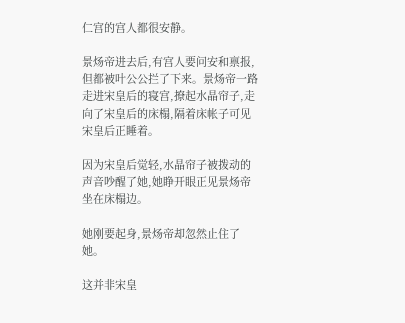仁宫的宫人都很安静。

景炀帝进去后,有宫人要问安和禀报,但都被叶公公拦了下来。景炀帝一路走进宋皇后的寝宫,撩起水晶帘子,走向了宋皇后的床榻,隔着床帐子可见宋皇后正睡着。

因为宋皇后觉轻,水晶帘子被拨动的声音吵醒了她,她睁开眼正见景炀帝坐在床榻边。

她刚要起身,景炀帝却忽然止住了她。

这并非宋皇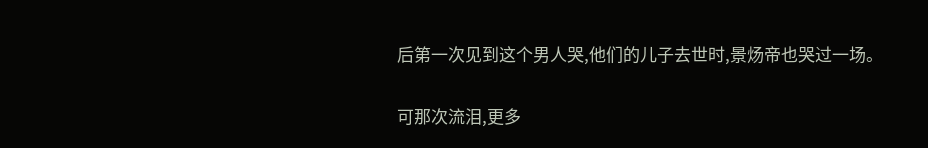后第一次见到这个男人哭,他们的儿子去世时,景炀帝也哭过一场。

可那次流泪,更多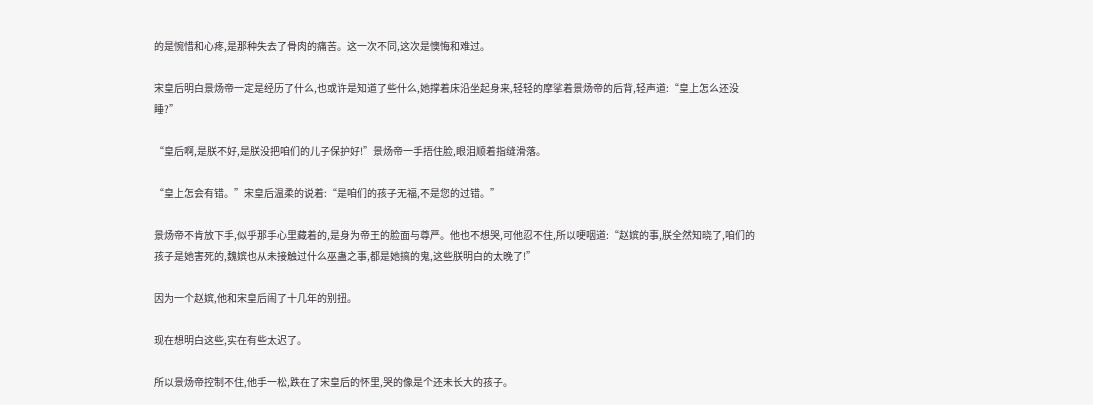的是惋惜和心疼,是那种失去了骨肉的痛苦。这一次不同,这次是懊悔和难过。

宋皇后明白景炀帝一定是经历了什么,也或许是知道了些什么,她撑着床沿坐起身来,轻轻的摩挲着景炀帝的后背,轻声道:“皇上怎么还没睡?”

“皇后啊,是朕不好,是朕没把咱们的儿子保护好!”景炀帝一手捂住脸,眼泪顺着指缝滑落。

“皇上怎会有错。”宋皇后温柔的说着:“是咱们的孩子无福,不是您的过错。”

景炀帝不肯放下手,似乎那手心里藏着的,是身为帝王的脸面与尊严。他也不想哭,可他忍不住,所以哽咽道:“赵嫔的事,朕全然知晓了,咱们的孩子是她害死的,魏嫔也从未接触过什么巫蛊之事,都是她搞的鬼,这些朕明白的太晚了!”

因为一个赵嫔,他和宋皇后闹了十几年的别扭。

现在想明白这些,实在有些太迟了。

所以景炀帝控制不住,他手一松,跌在了宋皇后的怀里,哭的像是个还未长大的孩子。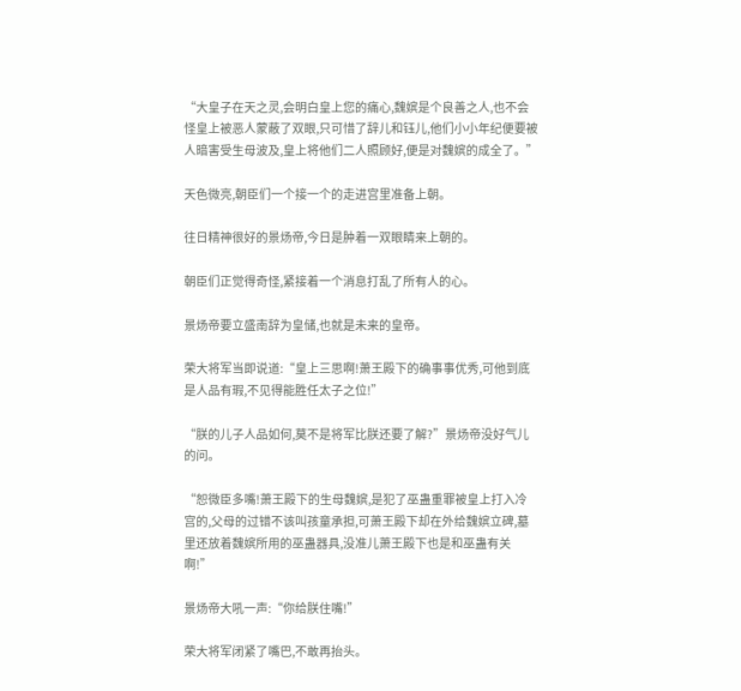“大皇子在天之灵,会明白皇上您的痛心,魏嫔是个良善之人,也不会怪皇上被恶人蒙蔽了双眼,只可惜了辞儿和钰儿,他们小小年纪便要被人暗害受生母波及,皇上将他们二人照顾好,便是对魏嫔的成全了。”

天色微亮,朝臣们一个接一个的走进宫里准备上朝。

往日精神很好的景炀帝,今日是肿着一双眼睛来上朝的。

朝臣们正觉得奇怪,紧接着一个消息打乱了所有人的心。

景炀帝要立盛南辞为皇储,也就是未来的皇帝。

荣大将军当即说道:“皇上三思啊!萧王殿下的确事事优秀,可他到底是人品有瑕,不见得能胜任太子之位!”

“朕的儿子人品如何,莫不是将军比朕还要了解?”景炀帝没好气儿的问。

“恕微臣多嘴!萧王殿下的生母魏嫔,是犯了巫蛊重罪被皇上打入冷宫的,父母的过错不该叫孩童承担,可萧王殿下却在外给魏嫔立碑,墓里还放着魏嫔所用的巫蛊器具,没准儿萧王殿下也是和巫蛊有关啊!”

景炀帝大吼一声:“你给朕住嘴!”

荣大将军闭紧了嘴巴,不敢再抬头。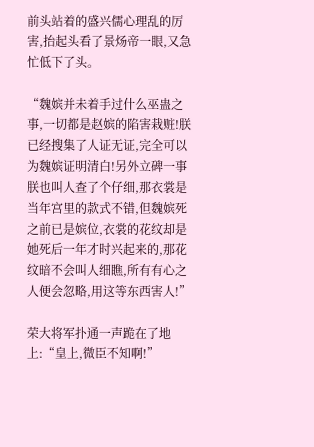前头站着的盛兴儒心理乱的厉害,抬起头看了景炀帝一眼,又急忙低下了头。

“魏嫔并未着手过什么巫蛊之事,一切都是赵嫔的陷害栽赃!朕已经搜集了人证无证,完全可以为魏嫔证明清白!另外立碑一事朕也叫人查了个仔细,那衣裳是当年宫里的款式不错,但魏嫔死之前已是嫔位,衣裳的花纹却是她死后一年才时兴起来的,那花纹暗不会叫人细瞧,所有有心之人便会忽略,用这等东西害人!”

荣大将军扑通一声跪在了地上:“皇上,微臣不知啊!”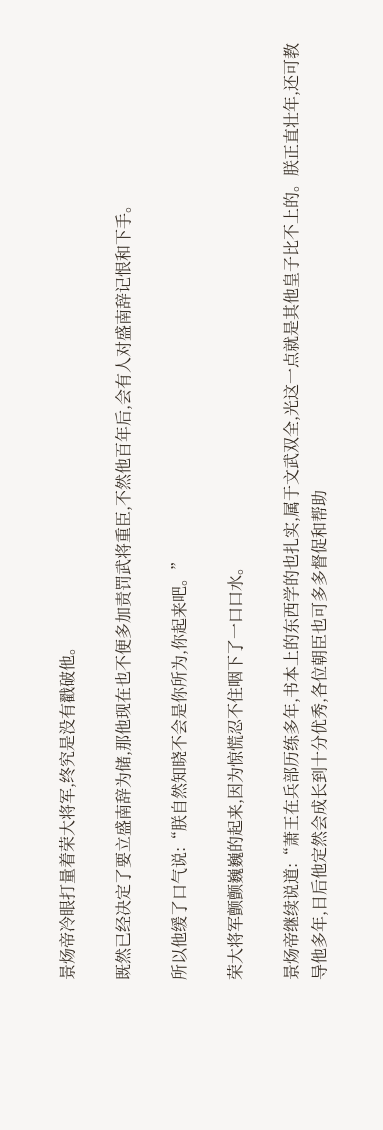景炀帝冷眼打量着荣大将军,终究是没有戳破他。

既然已经决定了要立盛南辞为储,那他现在也不便多加责罚武将重臣,不然他百年后,会有人对盛南辞记恨和下手。

所以他缓了口气说:“朕自然知晓不会是你所为,你起来吧。”

荣大将军颤颤巍巍的起来,因为惊慌忍不住咽下了一口口水。

景炀帝继续说道:“萧王在兵部历练多年,书本上的东西学的也扎实,属于文武双全,光这一点就是其他皇子比不上的。朕正直壮年,还可教导他多年,日后他定然会成长到十分优秀,各位朝臣也可多多督促和帮助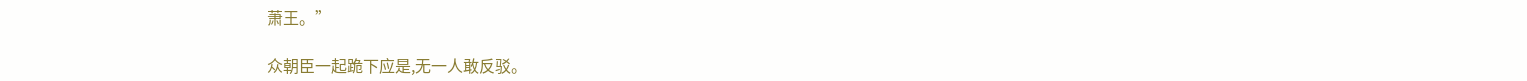萧王。”

众朝臣一起跪下应是,无一人敢反驳。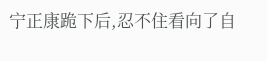宁正康跪下后,忍不住看向了自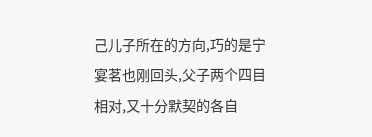己儿子所在的方向,巧的是宁宴茗也刚回头,父子两个四目相对,又十分默契的各自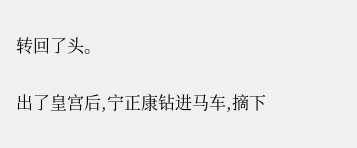转回了头。

出了皇宫后,宁正康钻进马车,摘下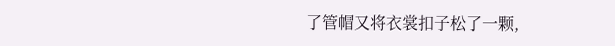了管帽又将衣裳扣子松了一颗,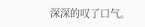深深的叹了口气。